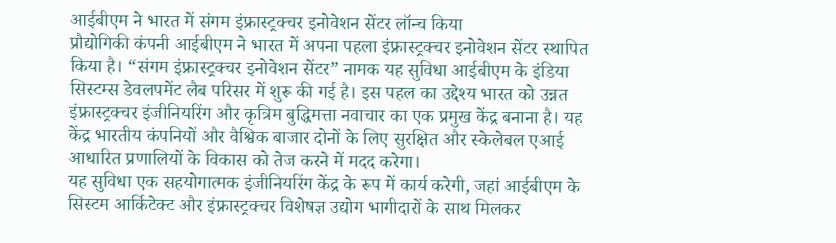आईबीएम ने भारत में संगम इंफ्रास्ट्रक्चर इनोवेशन सेंटर लॉन्च किया
प्रौद्योगिकी कंपनी आईबीएम ने भारत में अपना पहला इंफ्रास्ट्रक्चर इनोवेशन सेंटर स्थापित किया है। “संगम इंफ्रास्ट्रक्चर इनोवेशन सेंटर” नामक यह सुविधा आईबीएम के इंडिया सिस्टम्स डेवलपमेंट लैब परिसर में शुरू की गई है। इस पहल का उद्देश्य भारत को उन्नत इंफ्रास्ट्रक्चर इंजीनियरिंग और कृत्रिम बुद्धिमत्ता नवाचार का एक प्रमुख केंद्र बनाना है। यह केंद्र भारतीय कंपनियों और वैश्विक बाजार दोनों के लिए सुरक्षित और स्केलेबल एआई आधारित प्रणालियों के विकास को तेज करने में मदद करेगा।
यह सुविधा एक सहयोगात्मक इंजीनियरिंग केंद्र के रूप में कार्य करेगी, जहां आईबीएम के सिस्टम आर्किटेक्ट और इंफ्रास्ट्रक्चर विशेषज्ञ उद्योग भागीदारों के साथ मिलकर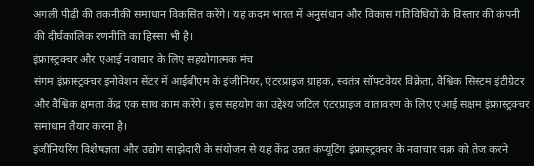अगली पीढ़ी की तकनीकी समाधान विकसित करेंगे। यह कदम भारत में अनुसंधान और विकास गतिविधियों के विस्तार की कंपनी की दीर्घकालिक रणनीति का हिस्सा भी है।
इंफ्रास्ट्रक्चर और एआई नवाचार के लिए सहयोगात्मक मंच
संगम इंफ्रास्ट्रक्चर इनोवेशन सेंटर में आईबीएम के इंजीनियर, एंटरप्राइज ग्राहक, स्वतंत्र सॉफ्टवेयर विक्रेता, वैश्विक सिस्टम इंटीग्रेटर और वैश्विक क्षमता केंद्र एक साथ काम करेंगे। इस सहयोग का उद्देश्य जटिल एंटरप्राइज वातावरण के लिए एआई सक्षम इंफ्रास्ट्रक्चर समाधान तैयार करना है।
इंजीनियरिंग विशेषज्ञता और उद्योग साझेदारी के संयोजन से यह केंद्र उन्नत कंप्यूटिंग इंफ्रास्ट्रक्चर के नवाचार चक्र को तेज करने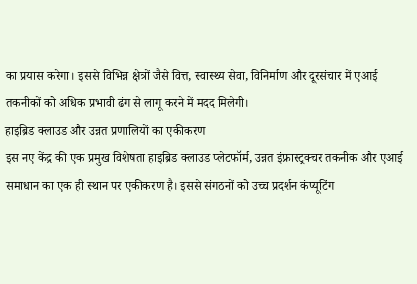का प्रयास करेगा। इससे विभिन्न क्षेत्रों जैसे वित्त, स्वास्थ्य सेवा, विनिर्माण और दूरसंचार में एआई तकनीकों को अधिक प्रभावी ढंग से लागू करने में मदद मिलेगी।
हाइब्रिड क्लाउड और उन्नत प्रणालियों का एकीकरण
इस नए केंद्र की एक प्रमुख विशेषता हाइब्रिड क्लाउड प्लेटफॉर्म, उन्नत इंफ्रास्ट्रक्चर तकनीक और एआई समाधान का एक ही स्थान पर एकीकरण है। इससे संगठनों को उच्च प्रदर्शन कंप्यूटिंग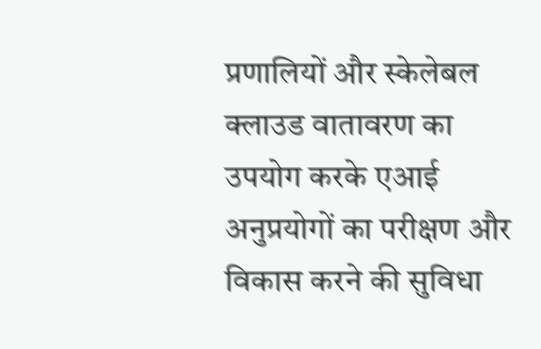प्रणालियों और स्केलेबल क्लाउड वातावरण का उपयोग करके एआई अनुप्रयोगों का परीक्षण और विकास करने की सुविधा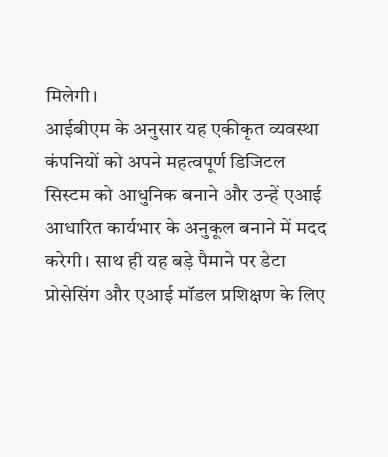मिलेगी।
आईबीएम के अनुसार यह एकीकृत व्यवस्था कंपनियों को अपने महत्वपूर्ण डिजिटल सिस्टम को आधुनिक बनाने और उन्हें एआई आधारित कार्यभार के अनुकूल बनाने में मदद करेगी। साथ ही यह बड़े पैमाने पर डेटा प्रोसेसिंग और एआई मॉडल प्रशिक्षण के लिए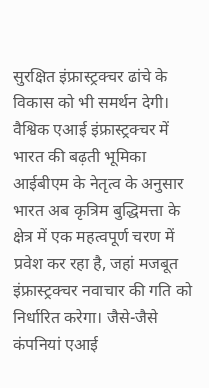सुरक्षित इंफ्रास्ट्रक्चर ढांचे के विकास को भी समर्थन देगी।
वैश्विक एआई इंफ्रास्ट्रक्चर में भारत की बढ़ती भूमिका
आईबीएम के नेतृत्व के अनुसार भारत अब कृत्रिम बुद्धिमत्ता के क्षेत्र में एक महत्वपूर्ण चरण में प्रवेश कर रहा है, जहां मजबूत इंफ्रास्ट्रक्चर नवाचार की गति को निर्धारित करेगा। जैसे-जैसे कंपनियां एआई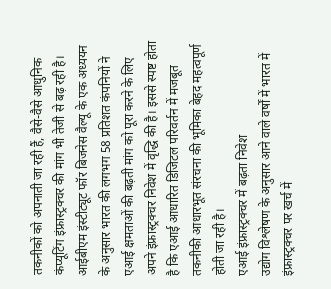तकनीकों को अपनाती जा रही हैं, वैसे-वैसे आधुनिक कंप्यूटिंग इंफ्रास्ट्रक्चर की मांग भी तेजी से बढ़ रही है।
आईबीएम इंस्टीट्यूट फॉर बिजनेस वैल्यू के एक अध्ययन के अनुसार भारत की लगभग 58 प्रतिशत कंपनियों ने एआई क्षमताओं की बढ़ती मांग को पूरा करने के लिए अपने इंफ्रास्ट्रक्चर निवेश में वृद्धि की है। इससे स्पष्ट होता है कि एआई आधारित डिजिटल परिवर्तन में मजबूत तकनीकी आधारभूत संरचना की भूमिका बेहद महत्वपूर्ण होती जा रही है।
एआई इंफ्रास्ट्रक्चर में बढ़ता निवेश
उद्योग विश्लेषण के अनुसार आने वाले वर्षों में भारत में इंफ्रास्ट्रक्चर पर खर्च में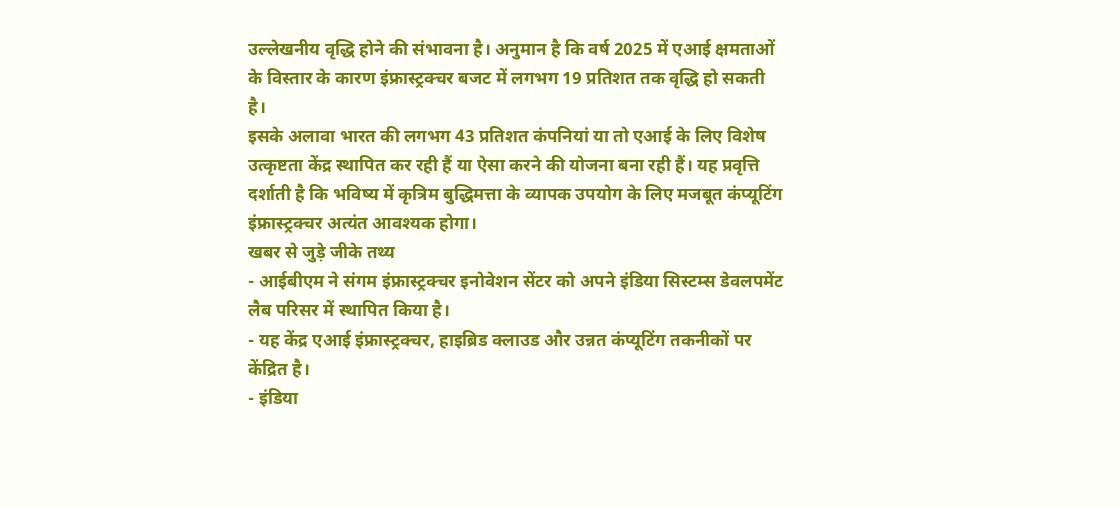उल्लेखनीय वृद्धि होने की संभावना है। अनुमान है कि वर्ष 2025 में एआई क्षमताओं के विस्तार के कारण इंफ्रास्ट्रक्चर बजट में लगभग 19 प्रतिशत तक वृद्धि हो सकती है।
इसके अलावा भारत की लगभग 43 प्रतिशत कंपनियां या तो एआई के लिए विशेष उत्कृष्टता केंद्र स्थापित कर रही हैं या ऐसा करने की योजना बना रही हैं। यह प्रवृत्ति दर्शाती है कि भविष्य में कृत्रिम बुद्धिमत्ता के व्यापक उपयोग के लिए मजबूत कंप्यूटिंग इंफ्रास्ट्रक्चर अत्यंत आवश्यक होगा।
खबर से जुड़े जीके तथ्य
- आईबीएम ने संगम इंफ्रास्ट्रक्चर इनोवेशन सेंटर को अपने इंडिया सिस्टम्स डेवलपमेंट लैब परिसर में स्थापित किया है।
- यह केंद्र एआई इंफ्रास्ट्रक्चर, हाइब्रिड क्लाउड और उन्नत कंप्यूटिंग तकनीकों पर केंद्रित है।
- इंडिया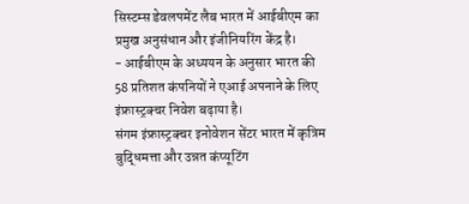सिस्टम्स डेवलपमेंट लैब भारत में आईबीएम का प्रमुख अनुसंधान और इंजीनियरिंग केंद्र है।
- आईबीएम के अध्ययन के अनुसार भारत की 58 प्रतिशत कंपनियों ने एआई अपनाने के लिए इंफ्रास्ट्रक्चर निवेश बढ़ाया है।
संगम इंफ्रास्ट्रक्चर इनोवेशन सेंटर भारत में कृत्रिम बुद्धिमत्ता और उन्नत कंप्यूटिंग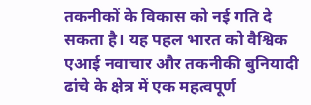तकनीकों के विकास को नई गति दे सकता है। यह पहल भारत को वैश्विक एआई नवाचार और तकनीकी बुनियादी ढांचे के क्षेत्र में एक महत्वपूर्ण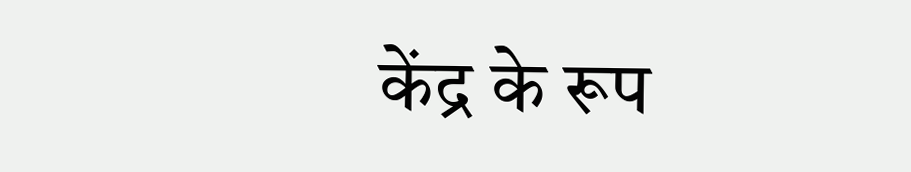केंद्र के रूप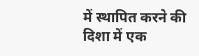में स्थापित करने की दिशा में एक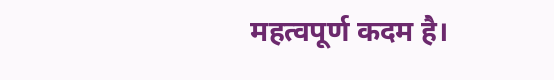महत्वपूर्ण कदम है।